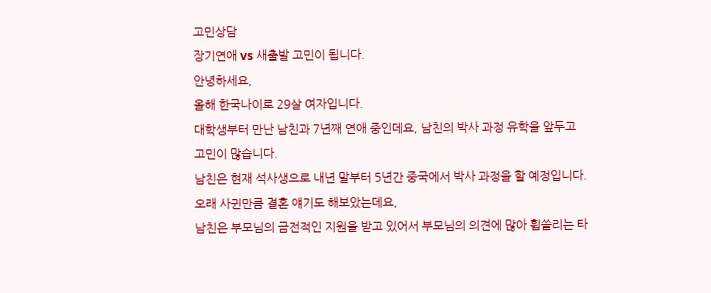고민상담
장기연애 vs 새출발 고민이 됩니다.
안녕하세요,
올해 한국나이로 29살 여자입니다.
대학생부터 만난 남친과 7년째 연애 중인데요, 남친의 박사 과정 유학을 앞두고 고민이 많습니다.
남친은 현재 석사생으로 내년 말부터 5년간 중국에서 박사 과정을 할 예정입니다.
오래 사귄만큼 결혼 얘기도 해보았는데요,
남친은 부모님의 금전적인 지원을 받고 있어서 부모님의 의견에 많아 휩쓸리는 타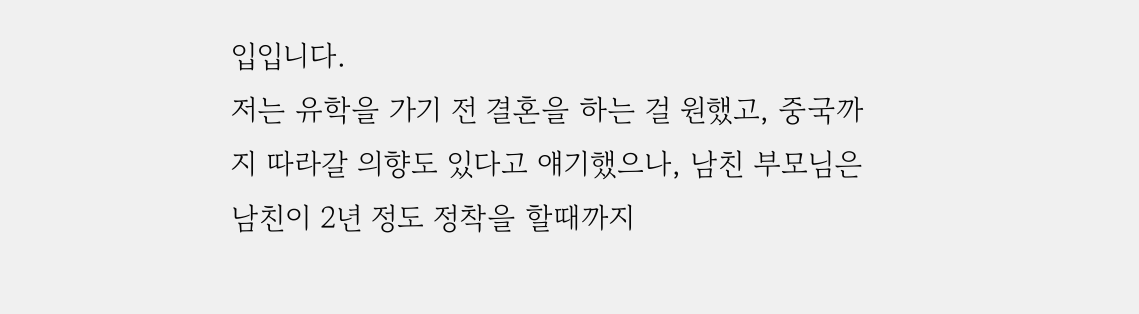입입니다.
저는 유학을 가기 전 결혼을 하는 걸 원했고, 중국까지 따라갈 의향도 있다고 얘기했으나, 남친 부모님은 남친이 2년 정도 정착을 할때까지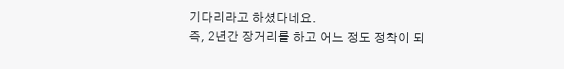기다리라고 하셨다네요.
즉, 2년간 장거리를 하고 어느 정도 정착이 되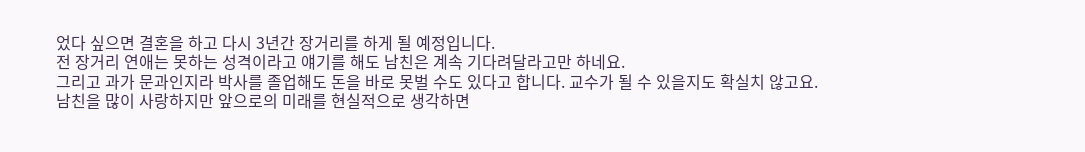었다 싶으면 결혼을 하고 다시 3년간 장거리를 하게 될 예정입니다.
전 장거리 연애는 못하는 성격이라고 얘기를 해도 남친은 계속 기다려달라고만 하네요.
그리고 과가 문과인지라 박사를 졸업해도 돈을 바로 못벌 수도 있다고 합니다. 교수가 될 수 있을지도 확실치 않고요.
남친을 많이 사랑하지만 앞으로의 미래를 현실적으로 생각하면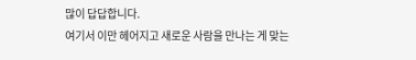많이 답답합니다.
여기서 이만 헤어지고 새로운 사람을 만나는 게 맞는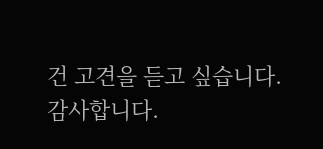건 고견을 듣고 싶습니다.
감사합니다.